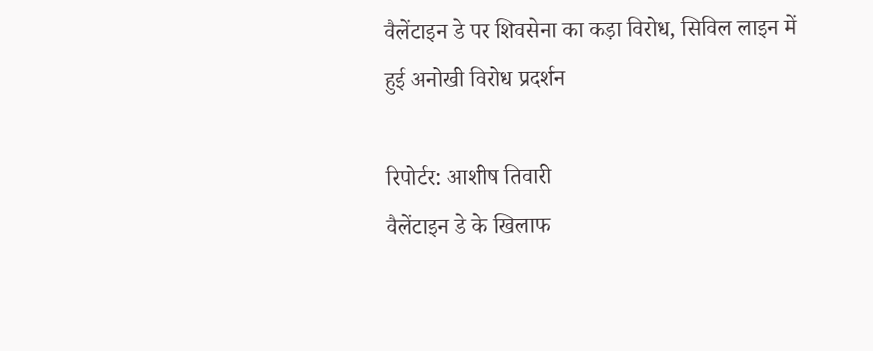वैलेंटाइन डे पर शिवसेना का कड़ा विरोध, सिविल लाइन में हुई अनोखी विरोध प्रदर्शन

रिपोर्टर: आशीष तिवारी
वैलेंटाइन डे के खिलाफ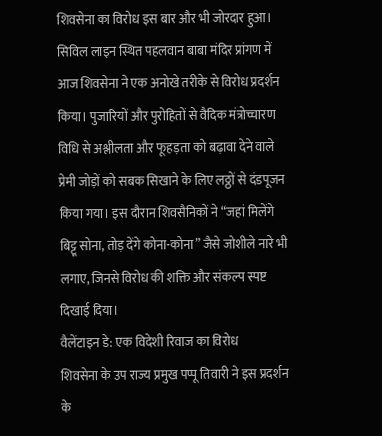शिवसेना का विरोध इस बार और भी जोरदार हुआ। सिविल लाइन स्थित पहलवान बाबा मंदिर प्रांगण में आज शिवसेना ने एक अनोखे तरीके से विरोध प्रदर्शन किया। पुजारियों और पुरोहितों से वैदिक मंत्रोच्चारण विधि से अश्लीलता और फूहड़ता को बढ़ावा देने वाले प्रेमी जोड़ों को सबक सिखाने के लिए लठ्ठों से दंडपूजन किया गया। इस दौरान शिवसैनिकों ने “जहां मिलेंगे बिट्टू सोना, तोड़ देंगे कोना-कोना” जैसे जोशीले नारे भी लगाए, जिनसे विरोध की शक्ति और संकल्प स्पष्ट दिखाई दिया।
वैलेंटाइन डे: एक विदेशी रिवाज का विरोध
शिवसेना के उप राज्य प्रमुख पप्पू तिवारी ने इस प्रदर्शन के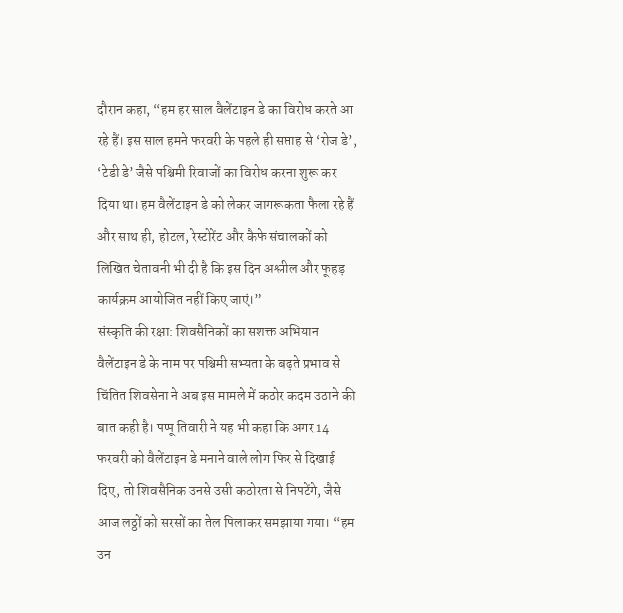दौरान कहा, “हम हर साल वैलेंटाइन डे का विरोध करते आ रहे हैं। इस साल हमने फरवरी के पहले ही सप्ताह से ‘रोज डे’, ‘टेडी डे’ जैसे पश्चिमी रिवाजों का विरोध करना शुरू कर दिया था। हम वैलेंटाइन डे को लेकर जागरूकता फैला रहे हैं और साथ ही, होटल, रेस्टोरेंट और कैफे संचालकों को लिखित चेतावनी भी दी है कि इस दिन अश्लील और फूहड़ कार्यक्रम आयोजित नहीं किए जाएं।”
संस्कृति की रक्षा: शिवसैनिकों का सशक्त अभियान
वैलेंटाइन डे के नाम पर पश्चिमी सभ्यता के बढ़ते प्रभाव से चिंतित शिवसेना ने अब इस मामले में कठोर कदम उठाने की बात कही है। पप्पू तिवारी ने यह भी कहा कि अगर 14 फरवरी को वैलेंटाइन डे मनाने वाले लोग फिर से दिखाई दिए, तो शिवसैनिक उनसे उसी कठोरता से निपटेंगे, जैसे आज लठ्ठों को सरसों का तेल पिलाकर समझाया गया। “हम उन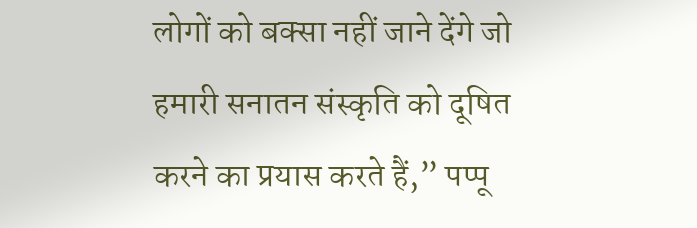लोगों को बक्सा नहीं जाने देंगे जो हमारी सनातन संस्कृति को दूषित करने का प्रयास करते हैं,” पप्पू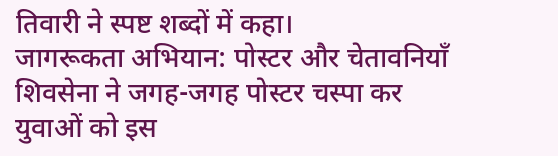तिवारी ने स्पष्ट शब्दों में कहा।
जागरूकता अभियान: पोस्टर और चेतावनियाँ
शिवसेना ने जगह-जगह पोस्टर चस्पा कर युवाओं को इस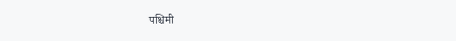पश्चिमी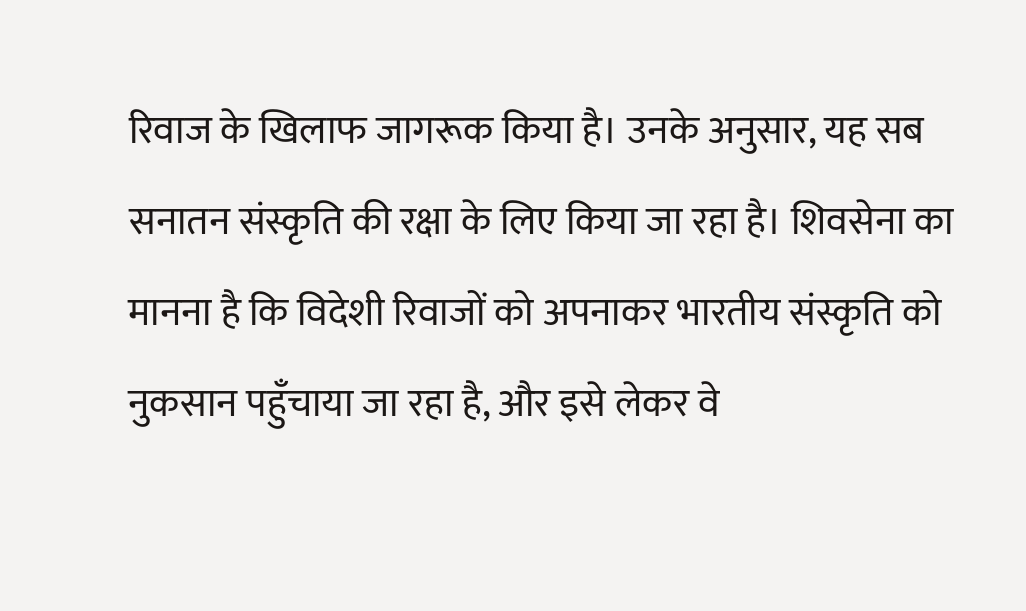रिवाज के खिलाफ जागरूक किया है। उनके अनुसार, यह सब सनातन संस्कृति की रक्षा के लिए किया जा रहा है। शिवसेना का मानना है कि विदेशी रिवाजों को अपनाकर भारतीय संस्कृति को नुकसान पहुँचाया जा रहा है, और इसे लेकर वे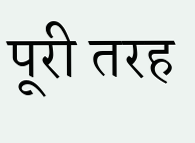पूरी तरह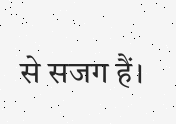से सजग हैं।